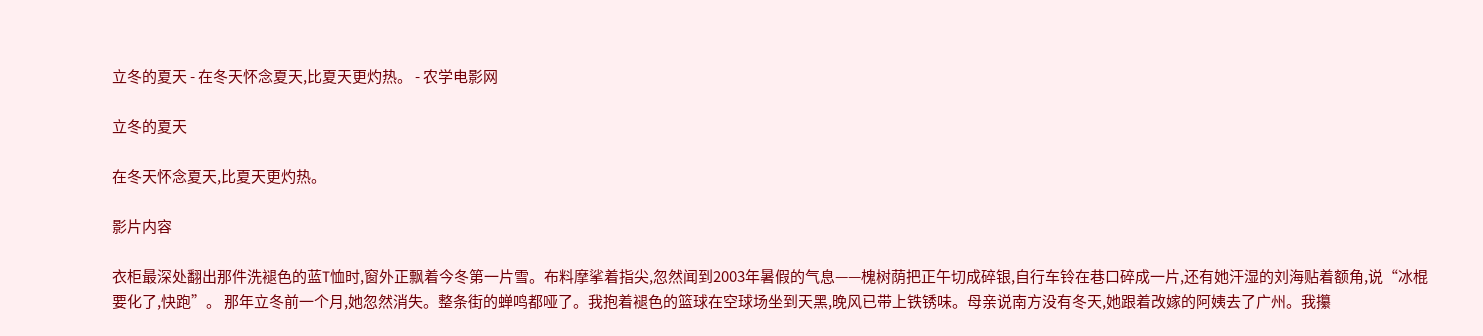立冬的夏天 - 在冬天怀念夏天,比夏天更灼热。 - 农学电影网

立冬的夏天

在冬天怀念夏天,比夏天更灼热。

影片内容

衣柜最深处翻出那件洗褪色的蓝T恤时,窗外正飘着今冬第一片雪。布料摩挲着指尖,忽然闻到2003年暑假的气息——槐树荫把正午切成碎银,自行车铃在巷口碎成一片,还有她汗湿的刘海贴着额角,说“冰棍要化了,快跑”。 那年立冬前一个月,她忽然消失。整条街的蝉鸣都哑了。我抱着褪色的篮球在空球场坐到天黑,晚风已带上铁锈味。母亲说南方没有冬天,她跟着改嫁的阿姨去了广州。我攥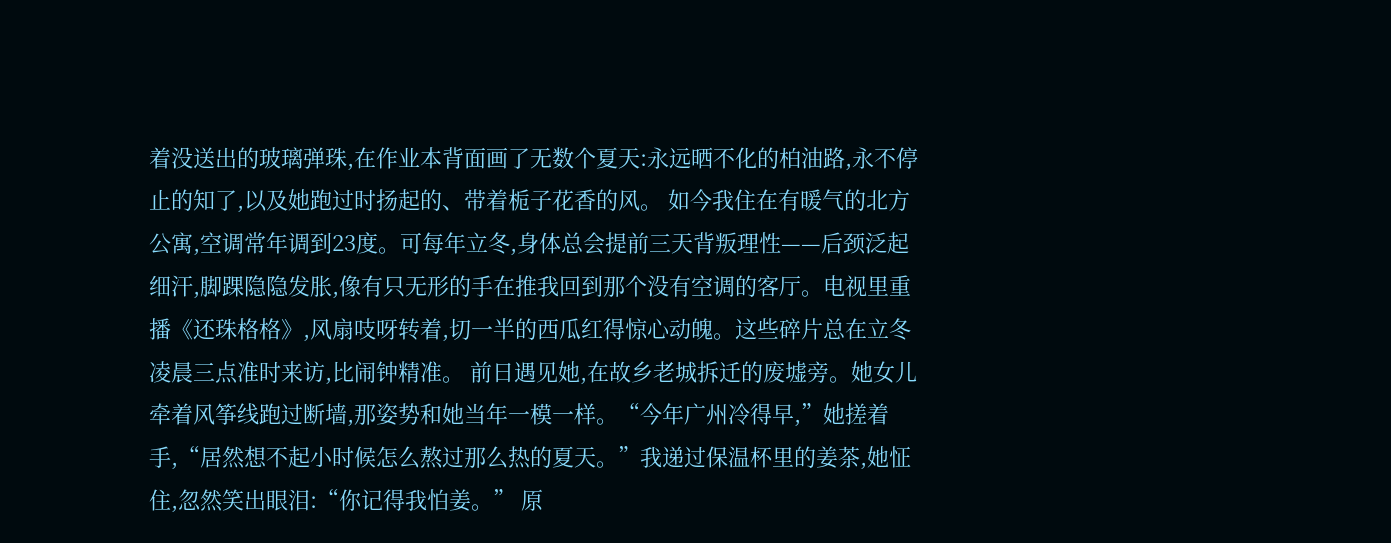着没送出的玻璃弹珠,在作业本背面画了无数个夏天:永远晒不化的柏油路,永不停止的知了,以及她跑过时扬起的、带着栀子花香的风。 如今我住在有暖气的北方公寓,空调常年调到23度。可每年立冬,身体总会提前三天背叛理性——后颈泛起细汗,脚踝隐隐发胀,像有只无形的手在推我回到那个没有空调的客厅。电视里重播《还珠格格》,风扇吱呀转着,切一半的西瓜红得惊心动魄。这些碎片总在立冬凌晨三点准时来访,比闹钟精准。 前日遇见她,在故乡老城拆迁的废墟旁。她女儿牵着风筝线跑过断墙,那姿势和她当年一模一样。“今年广州冷得早,”她搓着手,“居然想不起小时候怎么熬过那么热的夏天。”我递过保温杯里的姜茶,她怔住,忽然笑出眼泪:“你记得我怕姜。” 原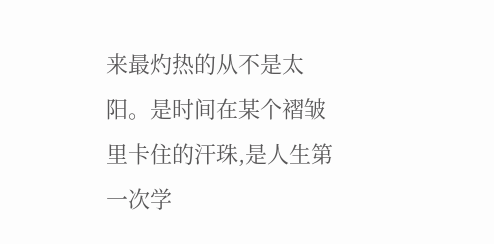来最灼热的从不是太阳。是时间在某个褶皱里卡住的汗珠,是人生第一次学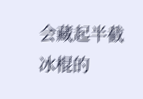会藏起半截冰棍的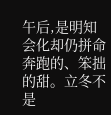午后,是明知会化却仍拼命奔跑的、笨拙的甜。立冬不是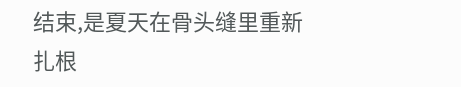结束,是夏天在骨头缝里重新扎根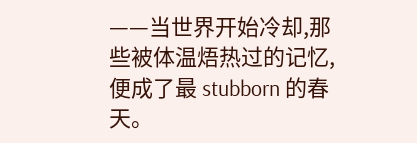——当世界开始冷却,那些被体温焐热过的记忆,便成了最 stubborn 的春天。